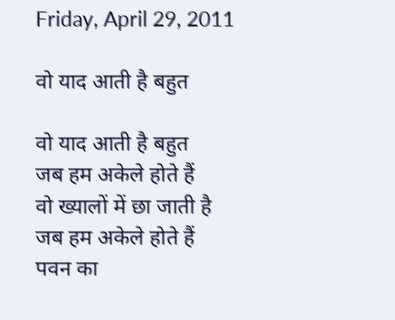Friday, April 29, 2011

वो याद आती है बहुत

वो याद आती है बहुत
जब हम अकेले होते हैं
वो ख्यालों में छा जाती है
जब हम अकेले होते हैं
पवन का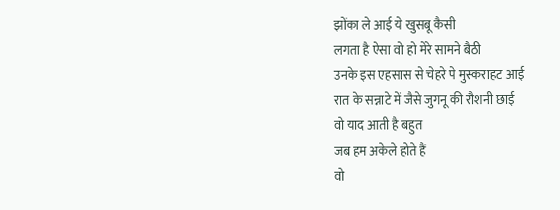झोंका ले आई ये खुसबू कैसी
लगता है ऐसा वो हो मेरे सामने बैठी
उनके इस एहसास से चेहरे पे मुस्कराहट आई
रात के सन्नाटे में जैसे जुगनू की रौशनी छाई
वो याद आती है बहुत
जब हम अकेले होते हैं
वो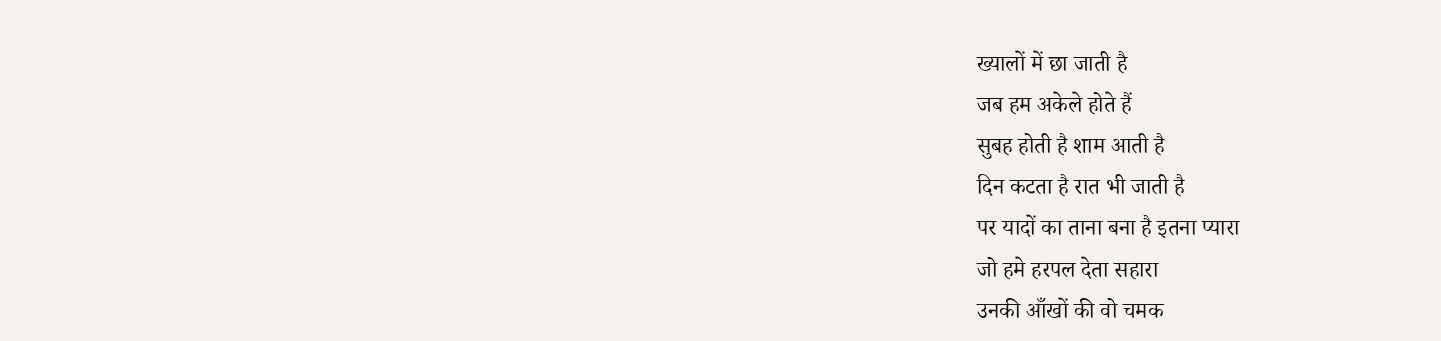ख्यालों में छा जाती है
जब हम अकेले होते हैं
सुबह होती है शाम आती है
दिन कटता है रात भी जाती है
पर यादों का ताना बना है इतना प्यारा
जो हमे हरपल देता सहारा
उनकी आँखों की वो चमक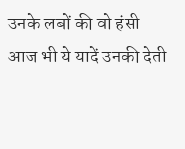उनके लबों की वो हंसी
आज भी ये यादें उनकी देती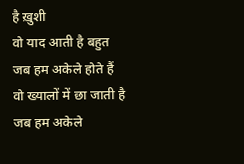है ख़ुशी
वो याद आती है बहुत
जब हम अकेले होते हैं
वो ख्यालों में छा जाती है
जब हम अकेले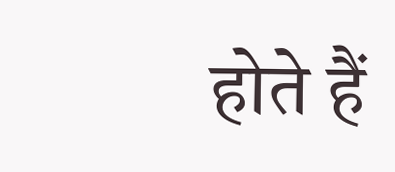होते हैं